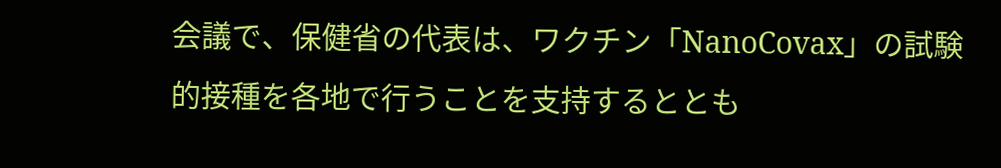会議で、保健省の代表は、ワクチン「NanoCovax」の試験的接種を各地で行うことを支持するととも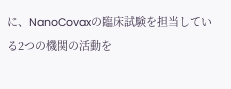に、NanoCovaxの臨床試験を担当している2つの機関の活動を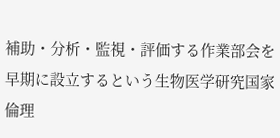補助・分析・監視・評価する作業部会を早期に設立するという生物医学研究国家倫理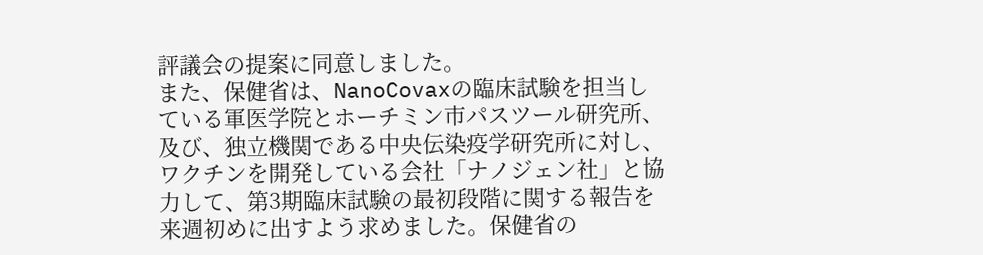評議会の提案に同意しました。
また、保健省は、NanoCovaxの臨床試験を担当している軍医学院とホーチミン市パスツール研究所、及び、独立機関である中央伝染疫学研究所に対し、ワクチンを開発している会社「ナノジェン社」と協力して、第3期臨床試験の最初段階に関する報告を来週初めに出すよう求めました。保健省の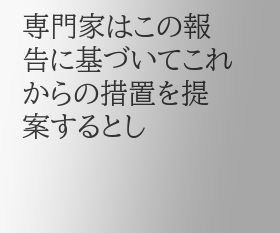専門家はこの報告に基づいてこれからの措置を提案するとし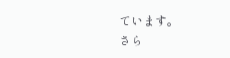ています。
さら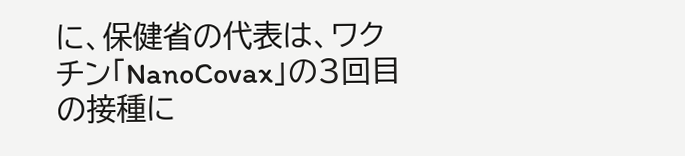に、保健省の代表は、ワクチン「NanoCovax」の3回目の接種に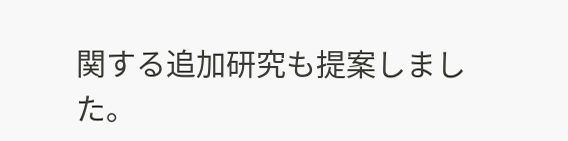関する追加研究も提案しました。